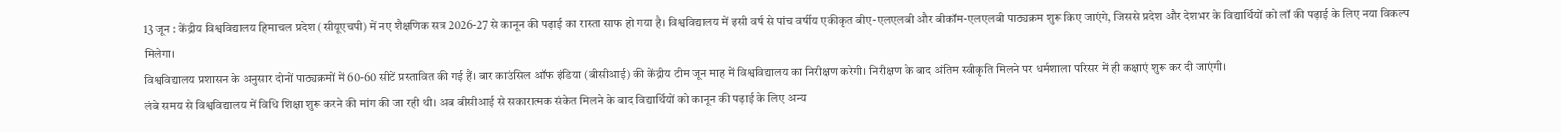13 जून : केंद्रीय विश्वविद्यालय हिमाचल प्रदेश (सीयूएचपी) में नए शैक्षणिक सत्र 2026-27 से कानून की पढ़ाई का रास्ता साफ हो गया है। विश्वविद्यालय में इसी वर्ष से पांच वर्षीय एकीकृत बीए-एलएलबी और बीकॉम-एलएलबी पाठ्यक्रम शुरू किए जाएंगे, जिससे प्रदेश और देशभर के विद्यार्थियों को लॉ की पढ़ाई के लिए नया विकल्प मिलेगा।
विश्वविद्यालय प्रशासन के अनुसार दोनों पाठ्यक्रमों में 60-60 सीटें प्रस्तावित की गई हैं। बार काउंसिल ऑफ इंडिया (बीसीआई) की केंद्रीय टीम जून माह में विश्वविद्यालय का निरीक्षण करेगी। निरीक्षण के बाद अंतिम स्वीकृति मिलने पर धर्मशाला परिसर में ही कक्षाएं शुरू कर दी जाएंगी।
लंबे समय से विश्वविद्यालय में विधि शिक्षा शुरू करने की मांग की जा रही थी। अब बीसीआई से सकारात्मक संकेत मिलने के बाद विद्यार्थियों को कानून की पढ़ाई के लिए अन्य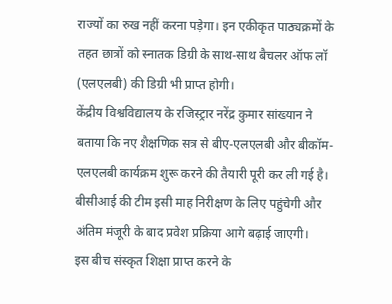राज्यों का रुख नहीं करना पड़ेगा। इन एकीकृत पाठ्यक्रमों के तहत छात्रों को स्नातक डिग्री के साथ-साथ बैचलर ऑफ लॉ (एलएलबी) की डिग्री भी प्राप्त होगी।
केंद्रीय विश्वविद्यालय के रजिस्ट्रार नरेंद्र कुमार सांख्यान ने बताया कि नए शैक्षणिक सत्र से बीए-एलएलबी और बीकॉम-एलएलबी कार्यक्रम शुरू करने की तैयारी पूरी कर ली गई है। बीसीआई की टीम इसी माह निरीक्षण के लिए पहुंचेगी और अंतिम मंजूरी के बाद प्रवेश प्रक्रिया आगे बढ़ाई जाएगी।
इस बीच संस्कृत शिक्षा प्राप्त करने के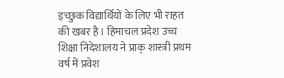इच्छुक विद्यार्थियों के लिए भी राहत की खबर है। हिमाचल प्रदेश उच्च शिक्षा निदेशालय ने प्राक् शास्त्री प्रथम वर्ष में प्रवेश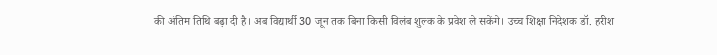की अंतिम तिथि बढ़ा दी है। अब विद्यार्थी 30 जून तक बिना किसी विलंब शुल्क के प्रवेश ले सकेंगे। उच्च शिक्षा निदेशक डॉ. हरीश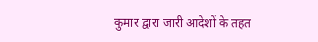कुमार द्वारा जारी आदेशों के तहत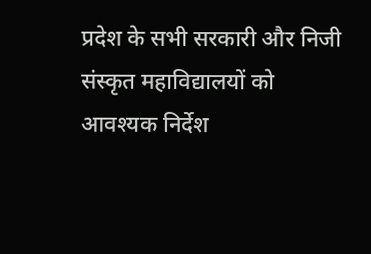प्रदेश के सभी सरकारी और निजी संस्कृत महाविद्यालयों को आवश्यक निर्देश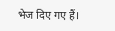भेज दिए गए हैं।